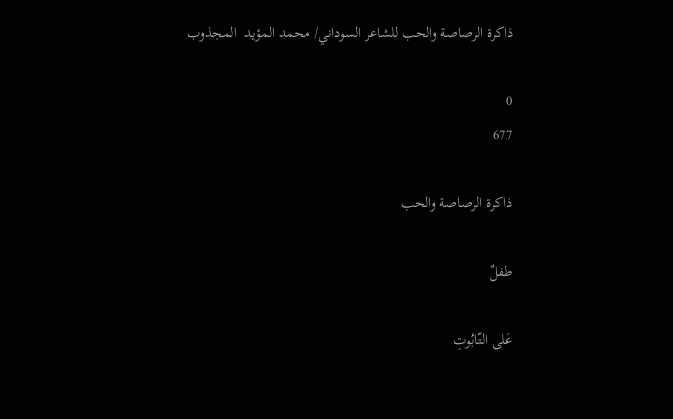ذاكرة الرصاصة والحب للشاعر السوداني/ محمد المؤيد  المجذوب

0
677

ذاكرة الرصاصة والحب

طفلٌ

عَلى التّابُوتِ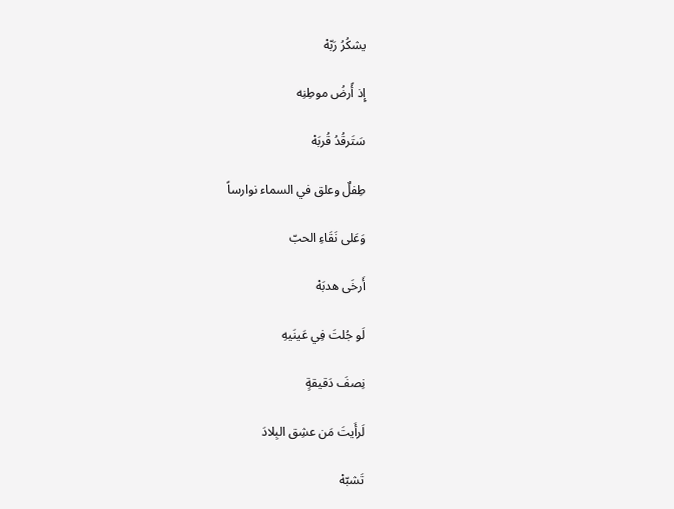يشكُرُ رَبّهْ

إِذ أًرضُ موطِنِه

سَتَرقُدُ قُربَهْ

طِفلٌ وعلق في السماء نوارساً

وَعَلى نَقَاءِ الحبّ

أَرخَى هدبَهْ

لَو جُلتَ فِي عَينَيهِ

نِصفَ دَقيقةٍ

لَرأَيتَ مَن عشِق البِلادَ

تَشبّهْ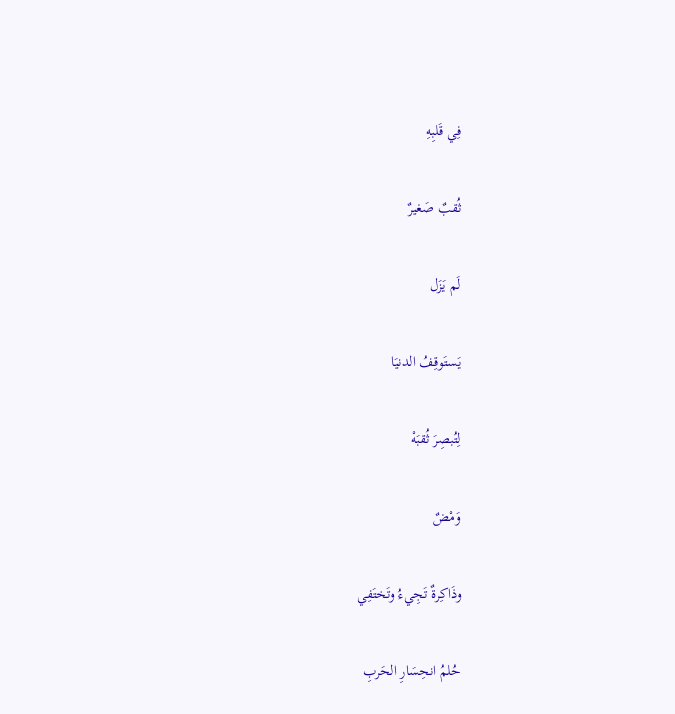فِي قَلبِهِ

ثُقبٌ صَغيرٌ

لَم يَزَل

يَستَوقِفُ الدنيَا

لِتُبصِرَ ثُقبَهْ

وَمْضٌ

وذَاكِرةٌ تَجِيءُ وتَختَفِي

حُلمُ انحِسَارِ الحَربِ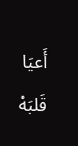أَعيَا قَلبَهْ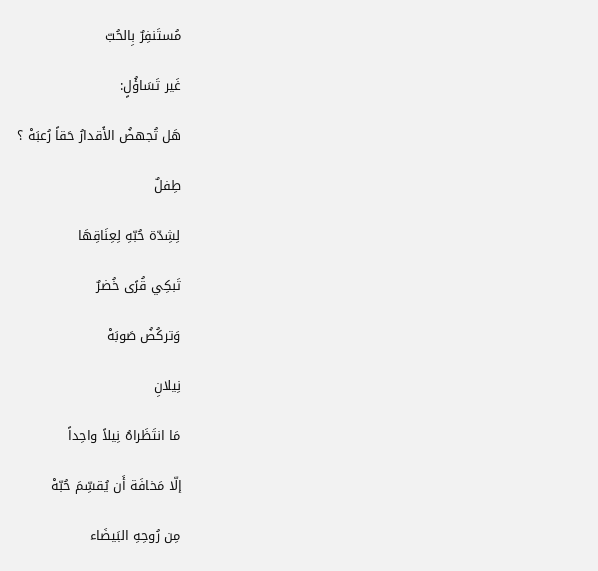مُستَنفِرٌ بِالحُبّ

غَير تَسَاؤُلٍ:

هَل تُجهضُ الأَقدارُ حَقاً رُعبَهْ ؟

طِفلٌ

لِشِدّة حُبّهِ لِعِنَاقِهَا

تَبكِي قُرًى خُضرٌ

وَتركُضُ صَوبَهْ

نِيلانِ

مَا انتَظَراهُ نِيلاً واحِداً

إلّا مَخافَة أَن يُقسِّمَ حُبّهْ

مِن رُوحِهِ البَيضَاء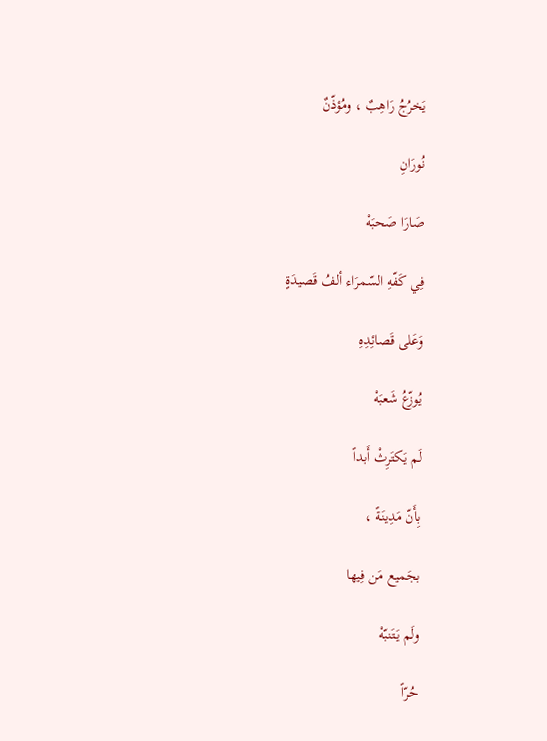يَخرُجُ رَاهِبٌ ، ومُؤذّنٌ

نُورَانِ

صَارَا صَحبَهْ

فِي كَفّهِ السّمرَاء ألفُ قَصيدَةٍ

وَعَلى قَصائِدِهِ

يُوزّعُ شَعبَهْ

لَم يَكتَرِثْ أَبداً

بِأَنّ مَدِينَةً ،

بجَميع مَن فِيها

ولَم يَتَنبّهْ

حُرّاً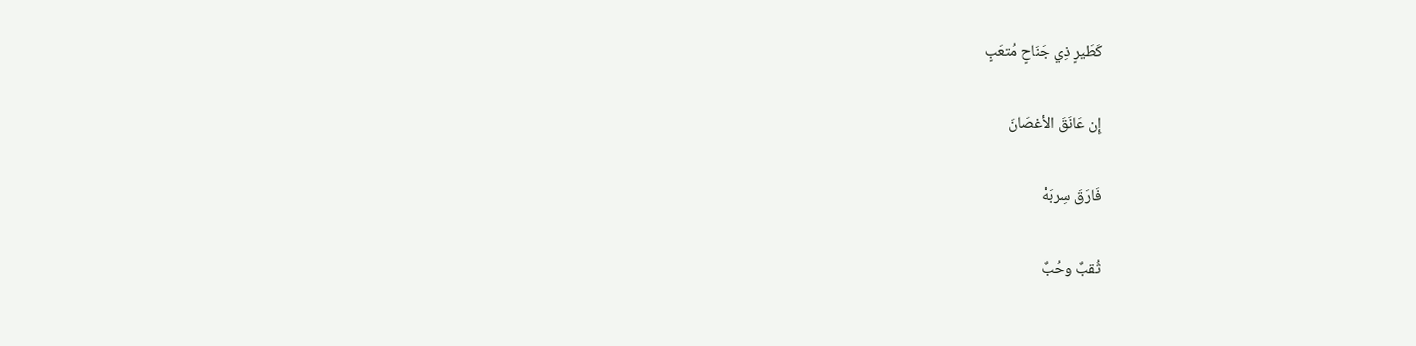كَطَيرٍ ذِي جَنَاحٍ مُتعَبٍ

إِن عَانَقَ الأغصَانَ

فَارَقَ سِربَهْ

ثُقبٌ وحُبٌ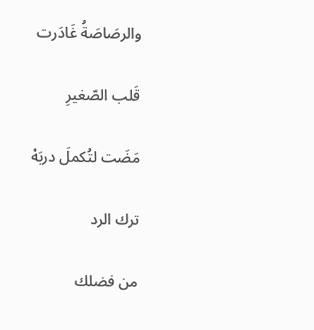والرصَاصَةُ غَادَرت

قَلب الصّغيرِ

مَضَت لتُكملَ دربَهْ

ترك الرد

من فضلك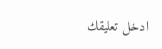ادخل تعليقك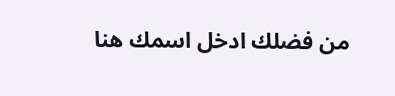من فضلك ادخل اسمك هنا